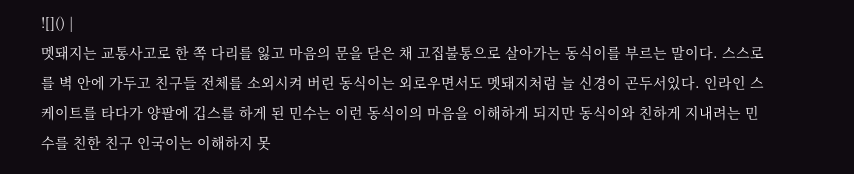![]() |
멧돼지는 교통사고로 한 쪽 다리를 잃고 마음의 문을 닫은 채 고집불통으로 살아가는 동식이를 부르는 말이다. 스스로를 벽 안에 가두고 친구들 전체를 소외시켜 버린 동식이는 외로우면서도 멧돼지처럼 늘 신경이 곤두서있다. 인라인 스케이트를 타다가 양팔에 깁스를 하게 된 민수는 이런 동식이의 마음을 이해하게 되지만 동식이와 친하게 지내려는 민수를 친한 친구 인국이는 이해하지 못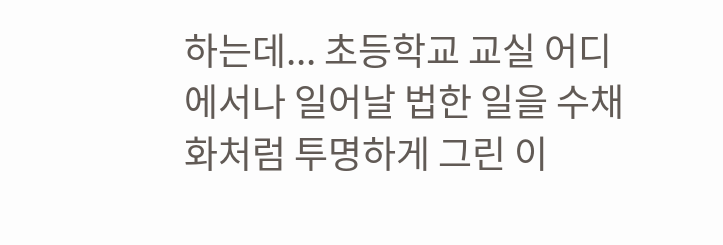하는데... 초등학교 교실 어디에서나 일어날 법한 일을 수채화처럼 투명하게 그린 이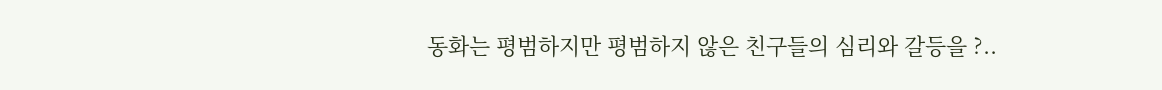동화는 평범하지만 평범하지 않은 친구들의 심리와 갈등을 ?..